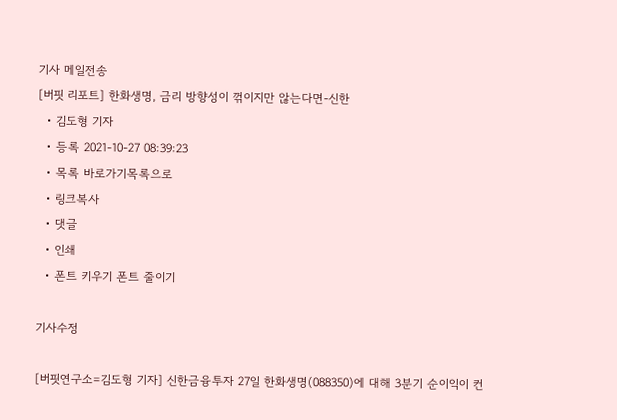기사 메일전송
[버핏 리포트] 한화생명, 금리 방향성이 꺾이지만 않는다면-신한
  • 김도형 기자
  • 등록 2021-10-27 08:39:23
  • 목록 바로가기목록으로
  • 링크복사
  • 댓글
  • 인쇄
  • 폰트 키우기 폰트 줄이기

기사수정

[버핏연구소=김도형 기자] 신한금융투자 27일 한화생명(088350)에 대해 3분기 순이익이 컨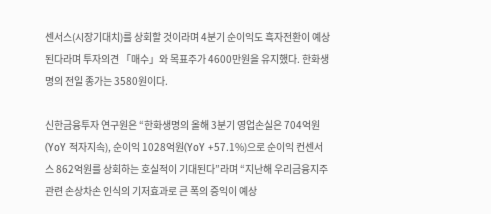센서스(시장기대치)를 상회할 것이라며 4분기 순이익도 흑자전환이 예상된다라며 투자의견 「매수」와 목표주가 4600만원을 유지했다. 한화생명의 전일 종가는 3580원이다.

신한금융투자 연구원은 “한화생명의 올해 3분기 영업손실은 704억원(YoY 적자지속), 순이익 1028억원(YoY +57.1%)으로 순이익 컨센서스 862억원를 상회하는 호실적이 기대된다”라며 “지난해 우리금융지주 관련 손상차손 인식의 기저효과로 큰 폭의 증익이 예상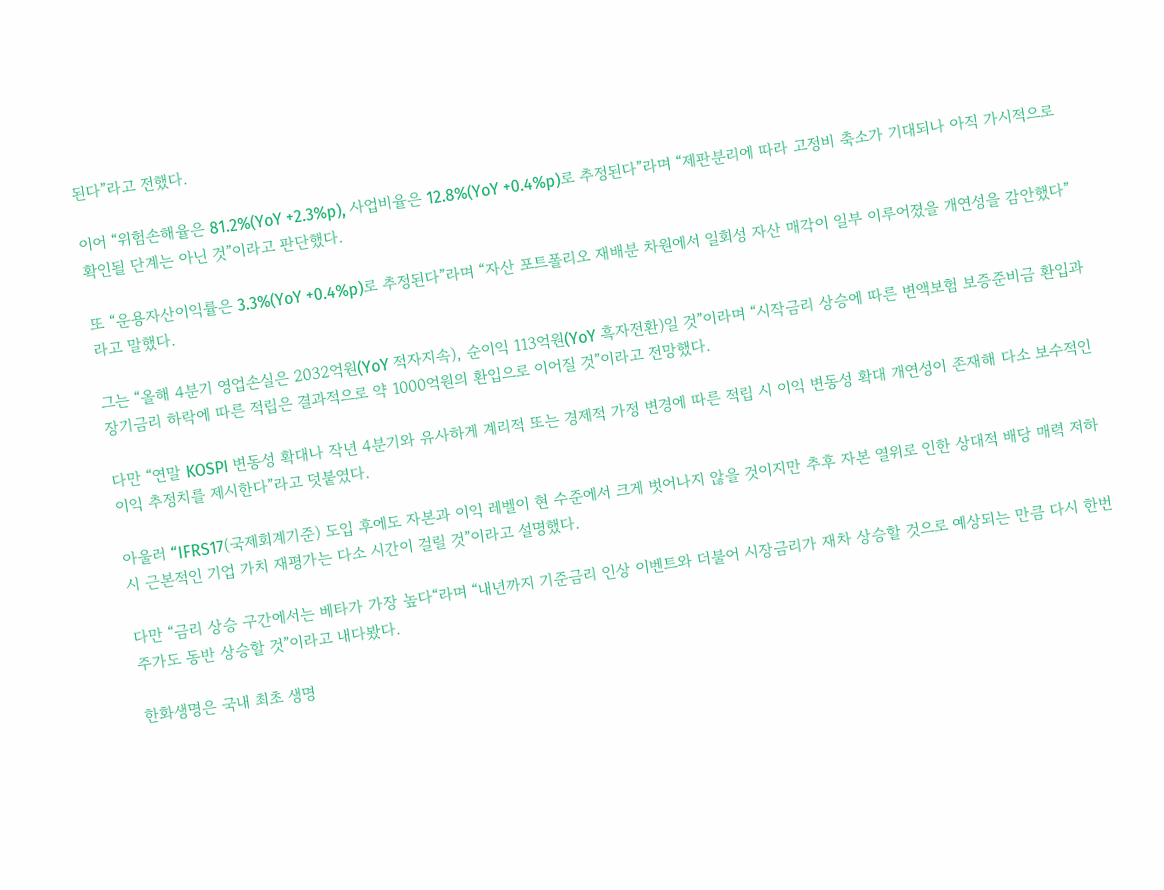된다”라고 전했다.

이어 “위험손해율은 81.2%(YoY +2.3%p), 사업비율은 12.8%(YoY +0.4%p)로 추정된다”라며 “제판분리에 따라 고정비 축소가 기대되나 아직 가시적으로 확인될 단계는 아닌 것”이라고 판단했다.

또 “운용자산이익률은 3.3%(YoY +0.4%p)로 추정된다”라며 “자산 포트폴리오 재배분 차원에서 일회성 자산 매각이 일부 이루어졌을 개연성을 감안했다”라고 말했다.

그는 “올해 4분기 영업손실은 2032억원(YoY 적자지속), 순이익 113억원(YoY 흑자전환)일 것”이라며 “시작금리 상승에 따른 변액보험 보증준비금 환입과 장기금리 하락에 따른 적립은 결과적으로 약 1000억원의 환입으로 이어질 것”이라고 전망했다.

다만 “연말 KOSPI 변동성 확대나 작년 4분기와 유사하게 계리적 또는 경제적 가정 변경에 따른 적립 시 이익 변동성 확대 개연성이 존재해 다소 보수적인 이익 추정치를 제시한다”라고 덧붙였다.

아울러 “IFRS17(국제회계기준) 도입 후에도 자본과 이익 레벨이 현 수준에서 크게 벗어나지 않을 것이지만 추후 자본 열위로 인한 상대적 배당 매력 저하 시 근본적인 기업 가치 재평가는 다소 시간이 걸릴 것”이라고 설명했다.

다만 “금리 상승 구간에서는 베타가 가장 높다“라며 “내년까지 기준금리 인상 이벤트와 더불어 시장금리가 재차 상승할 것으로 예상되는 만큼 다시 한번 주가도 동반 상승할 것”이라고 내다봤다.

한화생명은 국내 최초 생명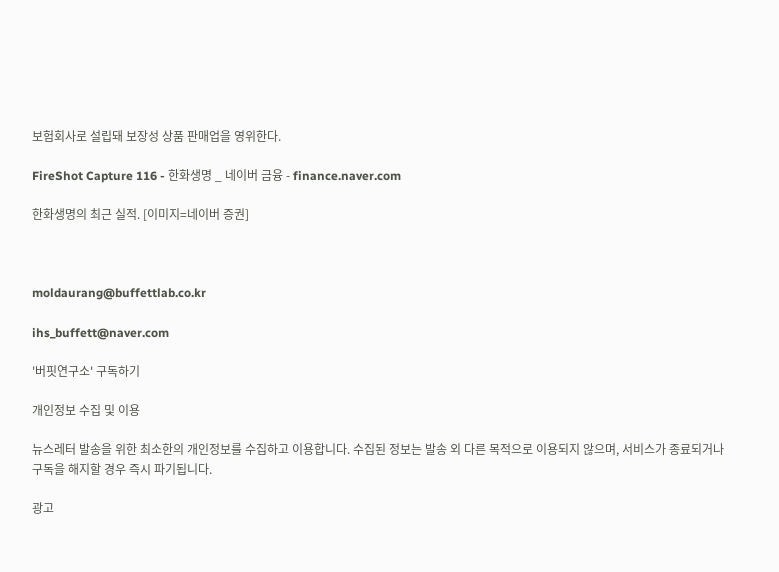보험회사로 설립돼 보장성 상품 판매업을 영위한다.

FireShot Capture 116 - 한화생명 _ 네이버 금융 - finance.naver.com

한화생명의 최근 실적. [이미지=네이버 증권]



moldaurang@buffettlab.co.kr

ihs_buffett@naver.com

'버핏연구소' 구독하기

개인정보 수집 및 이용

뉴스레터 발송을 위한 최소한의 개인정보를 수집하고 이용합니다. 수집된 정보는 발송 외 다른 목적으로 이용되지 않으며, 서비스가 종료되거나 구독을 해지할 경우 즉시 파기됩니다.

광고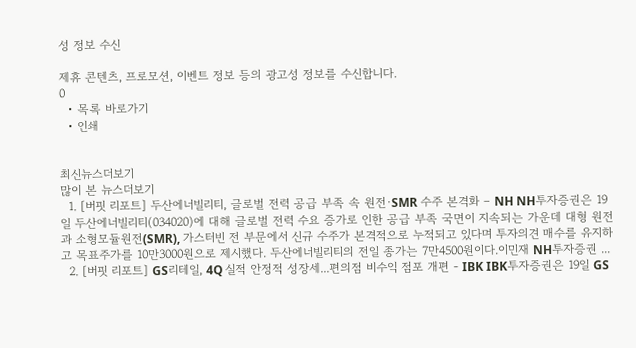성 정보 수신

제휴 콘텐츠, 프로모션, 이벤트 정보 등의 광고성 정보를 수신합니다.
0
  • 목록 바로가기
  • 인쇄


최신뉴스더보기
많이 본 뉴스더보기
  1. [버핏 리포트] 두산에너빌리티, 글로벌 전력 공급 부족 속 원전·SMR 수주 본격화 – NH NH투자증권은 19일 두산에너빌리티(034020)에 대해 글로벌 전력 수요 증가로 인한 공급 부족 국면이 지속되는 가운데 대형 원전과 소형모듈원전(SMR), 가스터빈 전 부문에서 신규 수주가 본격적으로 누적되고 있다며 투자의견 매수를 유지하고 목표주가를 10만3000원으로 제시했다. 두산에너빌리티의 전일 종가는 7만4500원이다.이민재 NH투자증권 ...
  2. [버핏 리포트] GS리테일, 4Q 실적 안정적 성장세...편의점 비수익 점포 개편 - IBK IBK투자증권은 19일 GS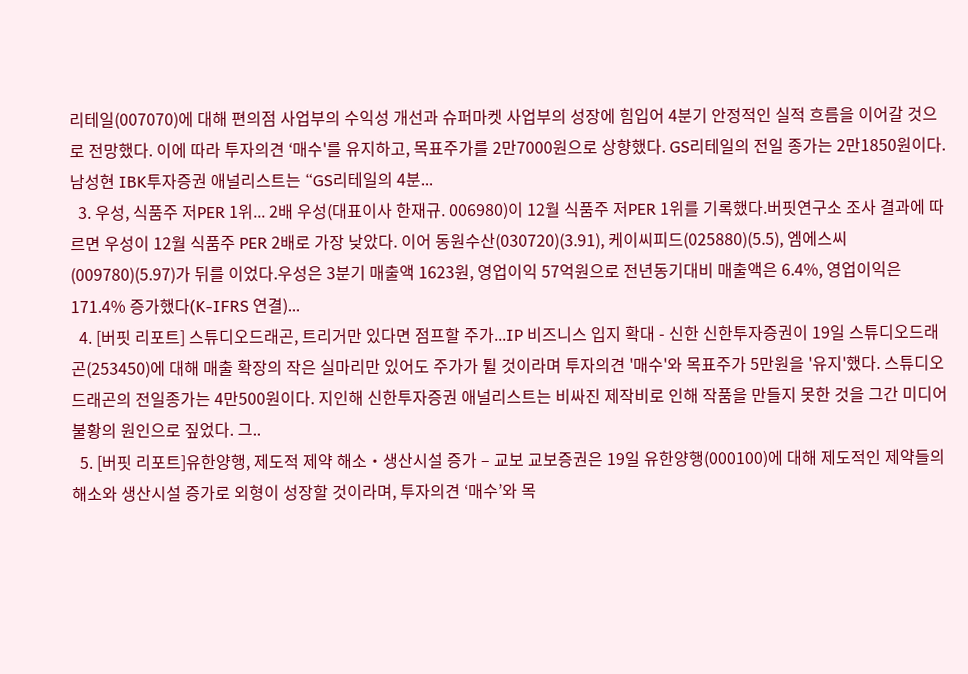리테일(007070)에 대해 편의점 사업부의 수익성 개선과 슈퍼마켓 사업부의 성장에 힘입어 4분기 안정적인 실적 흐름을 이어갈 것으로 전망했다. 이에 따라 투자의견 ‘매수'를 유지하고, 목표주가를 2만7000원으로 상향했다. GS리테일의 전일 종가는 2만1850원이다.남성현 IBK투자증권 애널리스트는 “GS리테일의 4분...
  3. 우성, 식품주 저PER 1위... 2배 우성(대표이사 한재규. 006980)이 12월 식품주 저PER 1위를 기록했다.버핏연구소 조사 결과에 따르면 우성이 12월 식품주 PER 2배로 가장 낮았다. 이어 동원수산(030720)(3.91), 케이씨피드(025880)(5.5), 엠에스씨(009780)(5.97)가 뒤를 이었다.우성은 3분기 매출액 1623원, 영업이익 57억원으로 전년동기대비 매출액은 6.4%, 영업이익은 171.4% 증가했다(K-IFRS 연결)...
  4. [버핏 리포트] 스튜디오드래곤, 트리거만 있다면 점프할 주가...IP 비즈니스 입지 확대 - 신한 신한투자증권이 19일 스튜디오드래곤(253450)에 대해 매출 확장의 작은 실마리만 있어도 주가가 튈 것이라며 투자의견 '매수'와 목표주가 5만원을 '유지'했다. 스튜디오드래곤의 전일종가는 4만500원이다. 지인해 신한투자증권 애널리스트는 비싸진 제작비로 인해 작품을 만들지 못한 것을 그간 미디어 불황의 원인으로 짚었다. 그..
  5. [버핏 리포트]유한양행, 제도적 제약 해소‧생산시설 증가 – 교보 교보증권은 19일 유한양행(000100)에 대해 제도적인 제약들의 해소와 생산시설 증가로 외형이 성장할 것이라며, 투자의견 ‘매수’와 목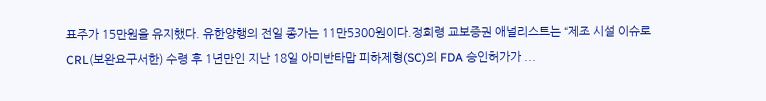표주가 15만원을 유지했다. 유한양행의 전일 종가는 11만5300원이다.정희령 교보증권 애널리스트는 “제조 시설 이슈로 CRL(보완요구서한) 수령 후 1년만인 지난 18일 아미반타맙 피하제형(SC)의 FDA 승인허가가 ...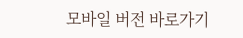모바일 버전 바로가기